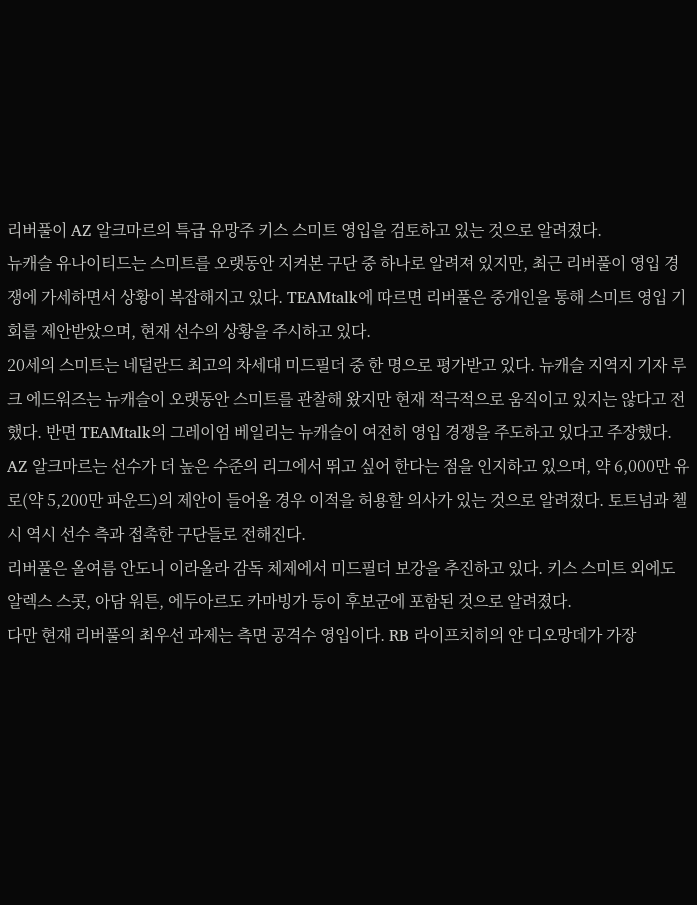리버풀이 AZ 알크마르의 특급 유망주 키스 스미트 영입을 검토하고 있는 것으로 알려졌다.
뉴캐슬 유나이티드는 스미트를 오랫동안 지켜본 구단 중 하나로 알려져 있지만, 최근 리버풀이 영입 경쟁에 가세하면서 상황이 복잡해지고 있다. TEAMtalk에 따르면 리버풀은 중개인을 통해 스미트 영입 기회를 제안받았으며, 현재 선수의 상황을 주시하고 있다.
20세의 스미트는 네덜란드 최고의 차세대 미드필더 중 한 명으로 평가받고 있다. 뉴캐슬 지역지 기자 루크 에드워즈는 뉴캐슬이 오랫동안 스미트를 관찰해 왔지만 현재 적극적으로 움직이고 있지는 않다고 전했다. 반면 TEAMtalk의 그레이엄 베일리는 뉴캐슬이 여전히 영입 경쟁을 주도하고 있다고 주장했다.
AZ 알크마르는 선수가 더 높은 수준의 리그에서 뛰고 싶어 한다는 점을 인지하고 있으며, 약 6,000만 유로(약 5,200만 파운드)의 제안이 들어올 경우 이적을 허용할 의사가 있는 것으로 알려졌다. 토트넘과 첼시 역시 선수 측과 접촉한 구단들로 전해진다.
리버풀은 올여름 안도니 이라올라 감독 체제에서 미드필더 보강을 추진하고 있다. 키스 스미트 외에도 알렉스 스콧, 아담 워튼, 에두아르도 카마빙가 등이 후보군에 포함된 것으로 알려졌다.
다만 현재 리버풀의 최우선 과제는 측면 공격수 영입이다. RB 라이프치히의 얀 디오망데가 가장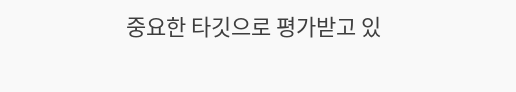중요한 타깃으로 평가받고 있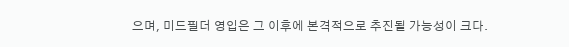으며, 미드필더 영입은 그 이후에 본격적으로 추진될 가능성이 크다.